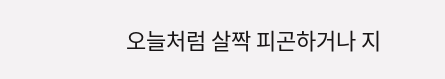오늘처럼 살짝 피곤하거나 지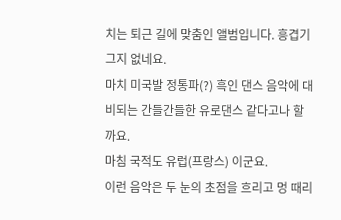치는 퇴근 길에 맞춤인 앨범입니다. 흥겹기 그지 없네요.
마치 미국발 정통파(?) 흑인 댄스 음악에 대비되는 간들간들한 유로댄스 같다고나 할까요.
마침 국적도 유럽(프랑스) 이군요.
이런 음악은 두 눈의 초점을 흐리고 멍 때리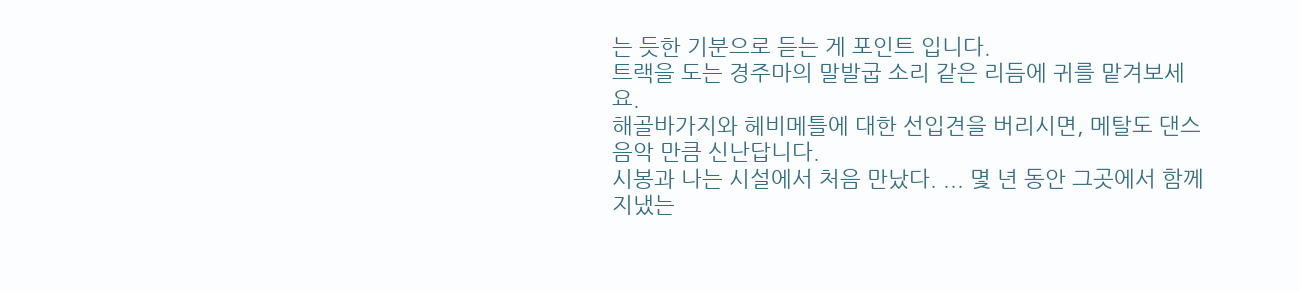는 듯한 기분으로 듣는 게 포인트 입니다.
트랙을 도는 경주마의 말발굽 소리 같은 리듬에 귀를 맡겨보세요.
해골바가지와 헤비메틀에 대한 선입견을 버리시면, 메탈도 댄스음악 만큼 신난답니다.
시봉과 나는 시설에서 처음 만났다. ... 몇 년 동안 그곳에서 함께 지냈는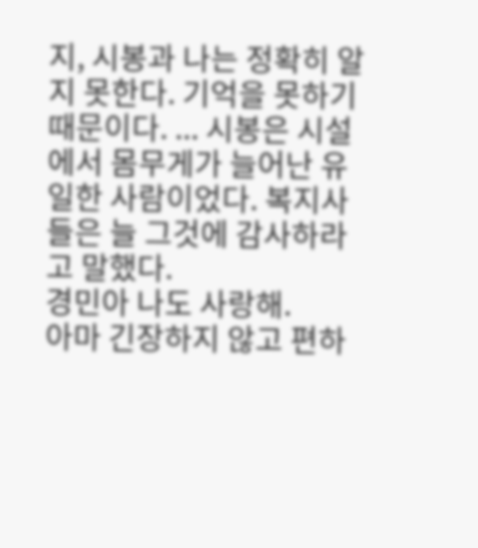지, 시봉과 나는 정확히 알지 못한다. 기억을 못하기 때문이다. ... 시봉은 시설에서 몸무게가 늘어난 유일한 사람이었다. 복지사들은 늘 그것에 감사하라고 말했다.
경민아 나도 사랑해.
아마 긴장하지 않고 편하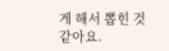게 해서 뽑힌 것 같아요.